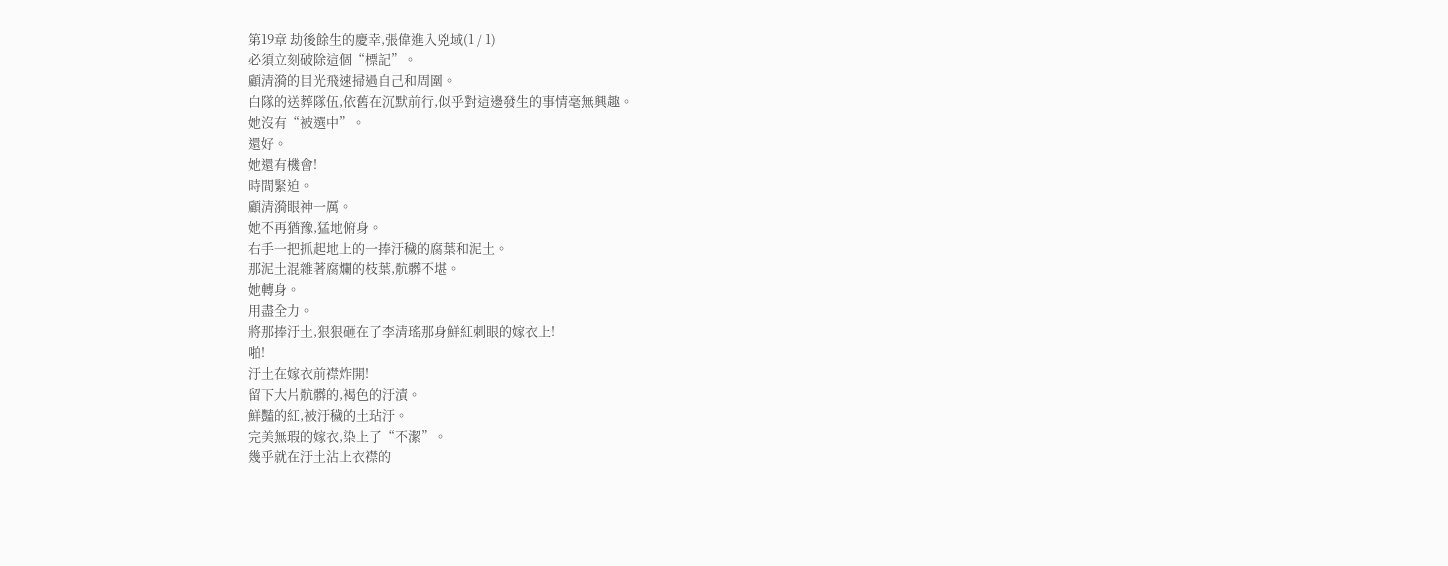第19章 劫後餘生的慶幸,張偉進入兇域(1 / 1)
必須立刻破除這個“標記”。
顧清漪的目光飛速掃過自己和周圍。
白隊的送葬隊伍,依舊在沉默前行,似乎對這邊發生的事情毫無興趣。
她沒有“被選中”。
還好。
她還有機會!
時間緊迫。
顧清漪眼神一厲。
她不再猶豫,猛地俯身。
右手一把抓起地上的一捧汙穢的腐葉和泥土。
那泥土混雜著腐爛的枝葉,骯髒不堪。
她轉身。
用盡全力。
將那捧汙土,狠狠砸在了李清瑤那身鮮紅刺眼的嫁衣上!
啪!
汙土在嫁衣前襟炸開!
留下大片骯髒的,褐色的汙漬。
鮮豔的紅,被汙穢的土玷汙。
完美無瑕的嫁衣,染上了“不潔”。
幾乎就在汙土沾上衣襟的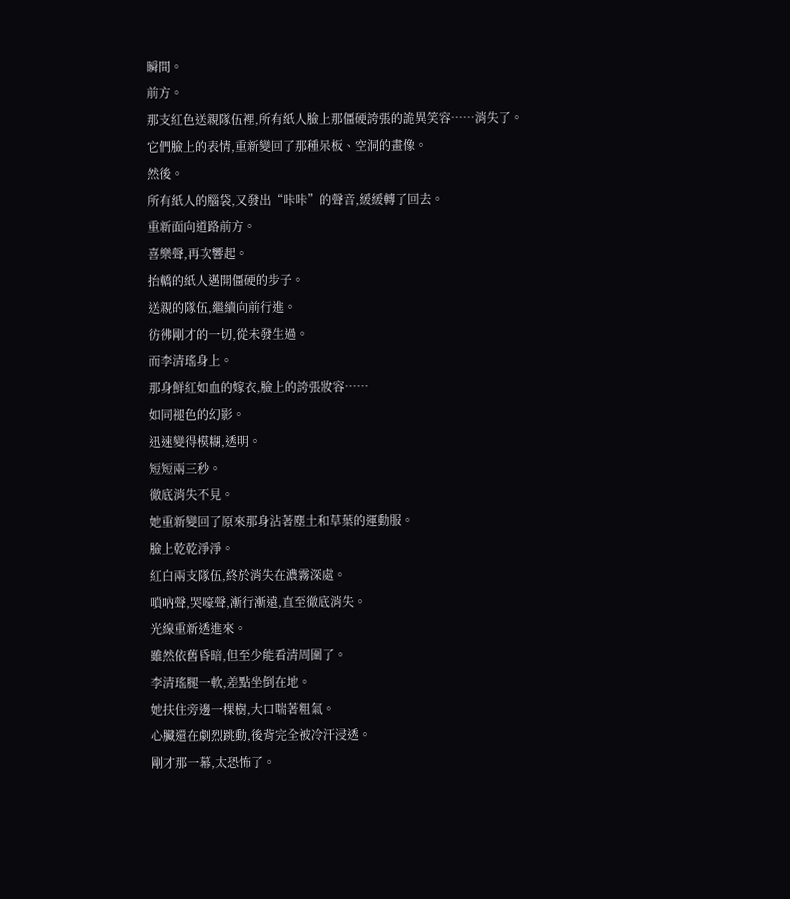瞬間。
前方。
那支紅色送親隊伍裡,所有紙人臉上那僵硬誇張的詭異笑容……消失了。
它們臉上的表情,重新變回了那種呆板、空洞的畫像。
然後。
所有紙人的腦袋,又發出“咔咔”的聲音,緩緩轉了回去。
重新面向道路前方。
喜樂聲,再次響起。
抬轎的紙人邁開僵硬的步子。
送親的隊伍,繼續向前行進。
彷彿剛才的一切,從未發生過。
而李清瑤身上。
那身鮮紅如血的嫁衣,臉上的誇張妝容……
如同褪色的幻影。
迅速變得模糊,透明。
短短兩三秒。
徹底消失不見。
她重新變回了原來那身沾著塵土和草葉的運動服。
臉上乾乾淨淨。
紅白兩支隊伍,終於消失在濃霧深處。
嗩吶聲,哭嚎聲,漸行漸遠,直至徹底消失。
光線重新透進來。
雖然依舊昏暗,但至少能看清周圍了。
李清瑤腿一軟,差點坐倒在地。
她扶住旁邊一棵樹,大口喘著粗氣。
心臟還在劇烈跳動,後背完全被冷汗浸透。
剛才那一幕,太恐怖了。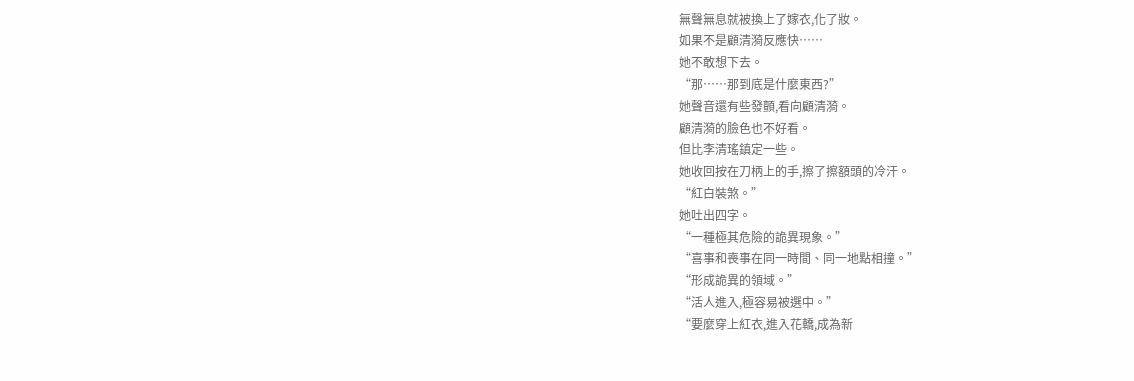無聲無息就被換上了嫁衣,化了妝。
如果不是顧清漪反應快……
她不敢想下去。
“那……那到底是什麼東西?”
她聲音還有些發顫,看向顧清漪。
顧清漪的臉色也不好看。
但比李清瑤鎮定一些。
她收回按在刀柄上的手,擦了擦額頭的冷汗。
“紅白裝煞。”
她吐出四字。
“一種極其危險的詭異現象。”
“喜事和喪事在同一時間、同一地點相撞。”
“形成詭異的領域。”
“活人進入,極容易被選中。”
“要麼穿上紅衣,進入花轎,成為新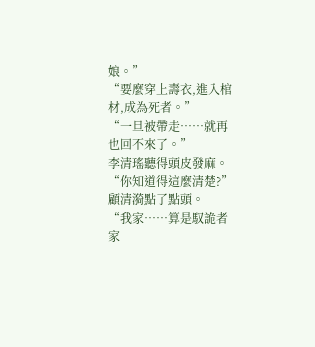娘。”
“要麼穿上壽衣,進入棺材,成為死者。”
“一旦被帶走……就再也回不來了。”
李清瑤聽得頭皮發麻。
“你知道得這麼清楚?”
顧清漪點了點頭。
“我家……算是馭詭者家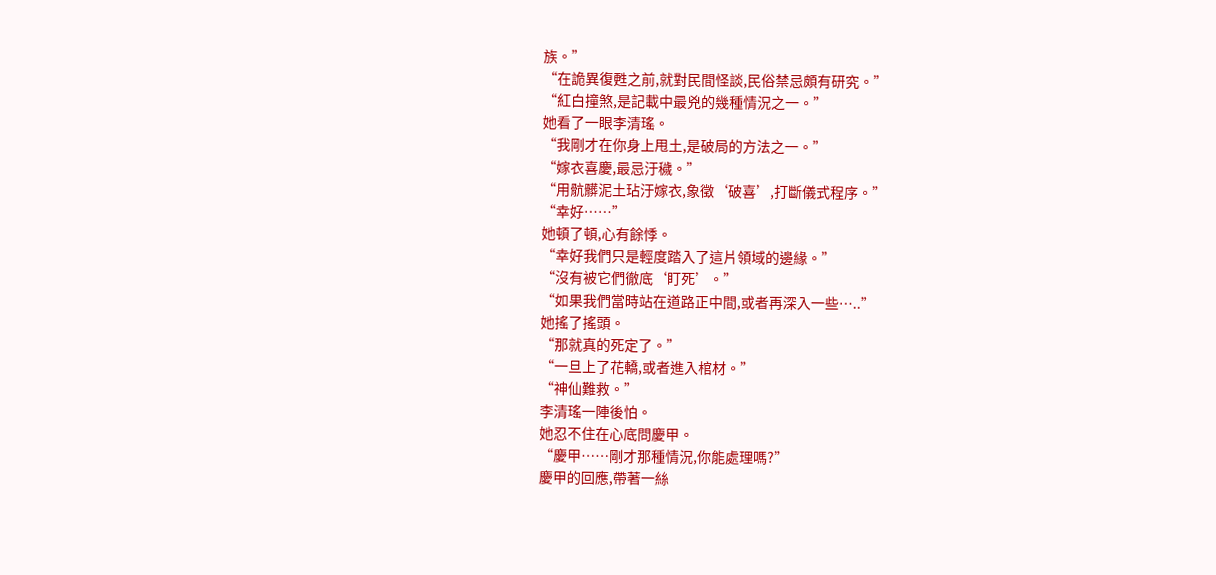族。”
“在詭異復甦之前,就對民間怪談,民俗禁忌頗有研究。”
“紅白撞煞,是記載中最兇的幾種情況之一。”
她看了一眼李清瑤。
“我剛才在你身上甩土,是破局的方法之一。”
“嫁衣喜慶,最忌汙穢。”
“用骯髒泥土玷汙嫁衣,象徵‘破喜’,打斷儀式程序。”
“幸好……”
她頓了頓,心有餘悸。
“幸好我們只是輕度踏入了這片領域的邊緣。”
“沒有被它們徹底‘盯死’。”
“如果我們當時站在道路正中間,或者再深入一些…..”
她搖了搖頭。
“那就真的死定了。”
“一旦上了花轎,或者進入棺材。”
“神仙難救。”
李清瑤一陣後怕。
她忍不住在心底問慶甲。
“慶甲……剛才那種情況,你能處理嗎?”
慶甲的回應,帶著一絲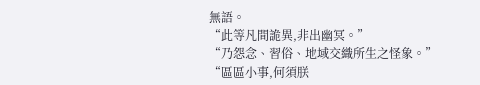無語。
“此等凡間詭異,非出幽冥。”
“乃怨念、習俗、地域交織所生之怪象。”
“區區小事,何須朕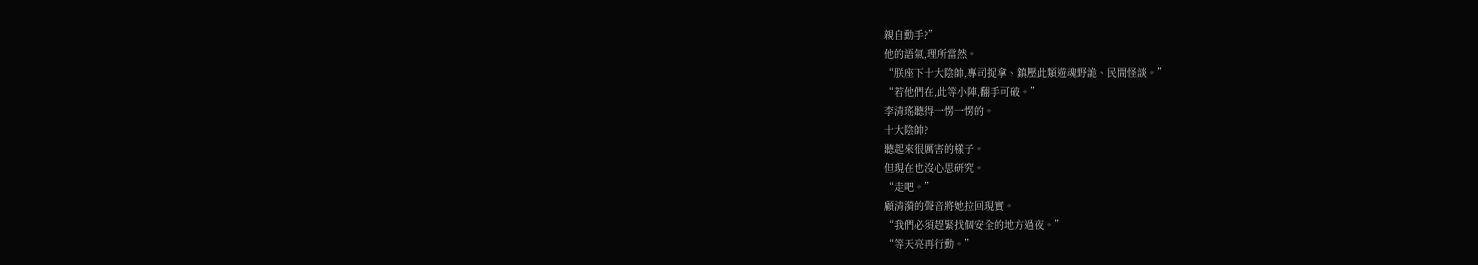親自動手?”
他的語氣,理所當然。
“朕座下十大陰帥,專司捉拿、鎮壓此類遊魂野詭、民間怪談。”
“若他們在,此等小陣,翻手可破。”
李清瑤聽得一愣一愣的。
十大陰帥?
聽起來很厲害的樣子。
但現在也沒心思研究。
“走吧。”
顧清漪的聲音將她拉回現實。
“我們必須趕緊找個安全的地方過夜。”
“等天亮再行動。”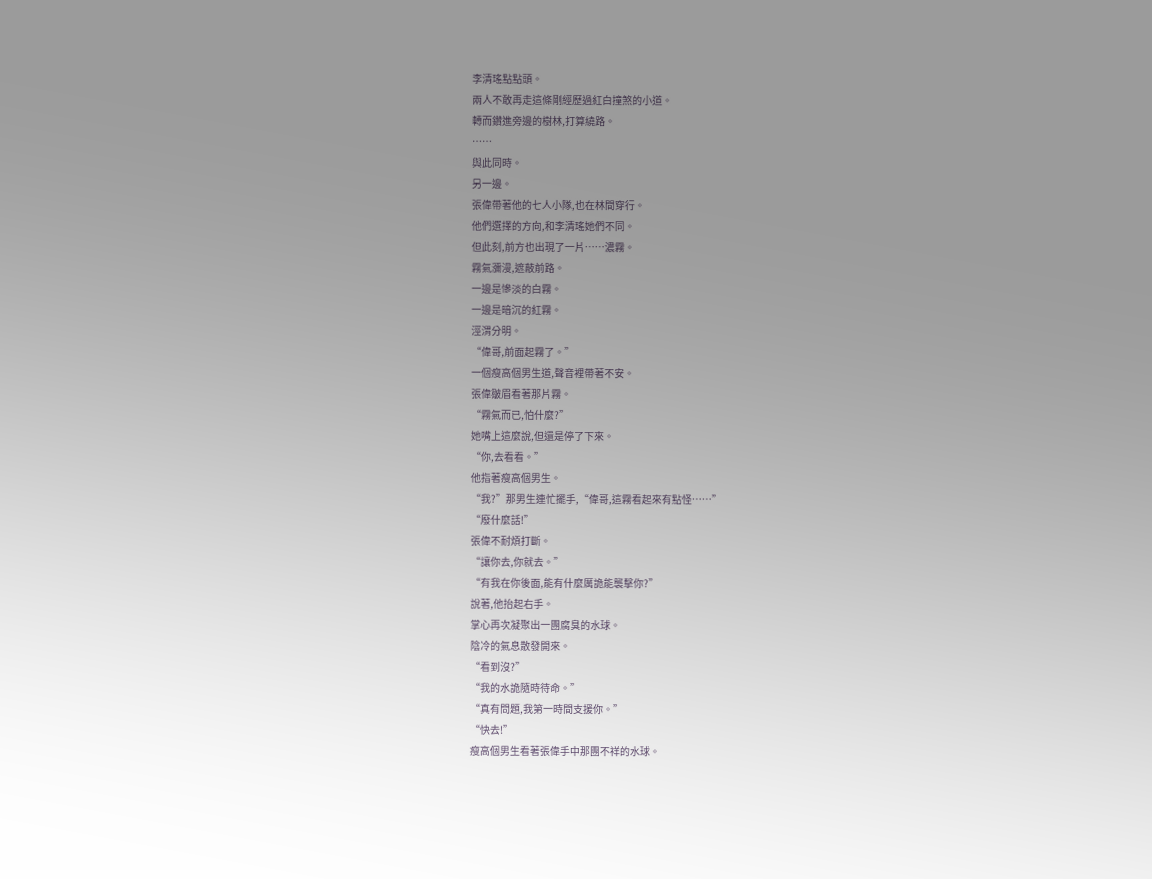李清瑤點點頭。
兩人不敢再走這條剛經歷過紅白撞煞的小道。
轉而鑽進旁邊的樹林,打算繞路。
……
與此同時。
另一邊。
張偉帶著他的七人小隊,也在林間穿行。
他們選擇的方向,和李清瑤她們不同。
但此刻,前方也出現了一片……濃霧。
霧氣瀰漫,遮蔽前路。
一邊是慘淡的白霧。
一邊是暗沉的紅霧。
涇渭分明。
“偉哥,前面起霧了。”
一個瘦高個男生道,聲音裡帶著不安。
張偉皺眉看著那片霧。
“霧氣而已,怕什麼?”
她嘴上這麼說,但還是停了下來。
“你,去看看。”
他指著瘦高個男生。
“我?”那男生連忙擺手,“偉哥,這霧看起來有點怪……”
“廢什麼話!”
張偉不耐煩打斷。
“讓你去,你就去。”
“有我在你後面,能有什麼厲詭能襲擊你?”
說著,他抬起右手。
掌心再次凝聚出一團腐臭的水球。
陰冷的氣息散發開來。
“看到沒?”
“我的水詭隨時待命。”
“真有問題,我第一時間支援你。”
“快去!”
瘦高個男生看著張偉手中那團不祥的水球。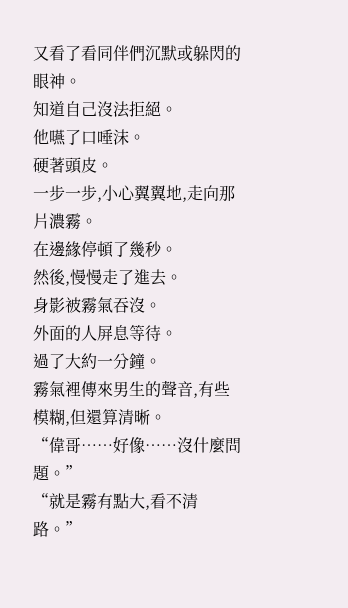又看了看同伴們沉默或躲閃的眼神。
知道自己沒法拒絕。
他嚥了口唾沫。
硬著頭皮。
一步一步,小心翼翼地,走向那片濃霧。
在邊緣停頓了幾秒。
然後,慢慢走了進去。
身影被霧氣吞沒。
外面的人屏息等待。
過了大約一分鐘。
霧氣裡傳來男生的聲音,有些模糊,但還算清晰。
“偉哥……好像……沒什麼問題。”
“就是霧有點大,看不清路。”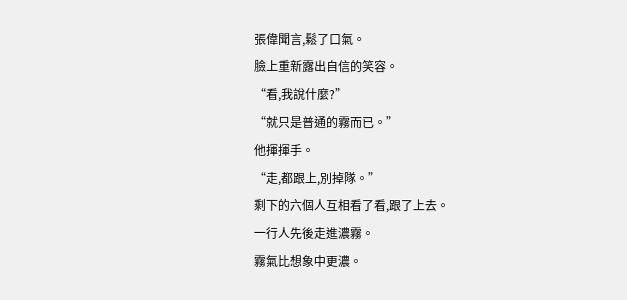張偉聞言,鬆了口氣。
臉上重新露出自信的笑容。
“看,我說什麼?”
“就只是普通的霧而已。”
他揮揮手。
“走,都跟上,別掉隊。”
剩下的六個人互相看了看,跟了上去。
一行人先後走進濃霧。
霧氣比想象中更濃。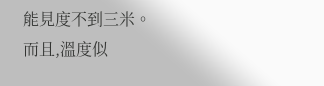能見度不到三米。
而且,溫度似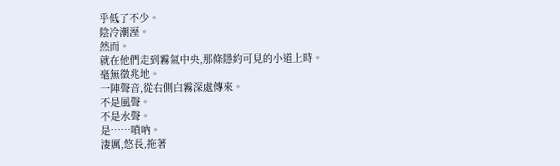乎低了不少。
陰冷潮溼。
然而。
就在他們走到霧氣中央,那條隱約可見的小道上時。
毫無徵兆地。
一陣聲音,從右側白霧深處傳來。
不是風聲。
不是水聲。
是……嗩吶。
淒厲,悠長,拖著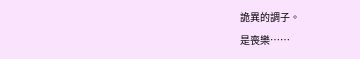詭異的調子。
是喪樂……